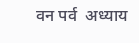वन पर्व  अध्याय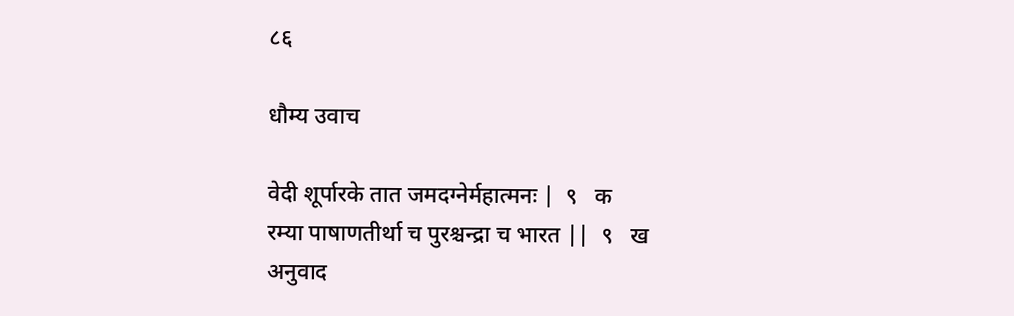८६

धौम्य उवाच

वेदी शूर्पारके तात जमदग्नेर्महात्मनः |  ९   क
रम्या पाषाणतीर्था च पुरश्चन्द्रा च भारत ||  ९   ख
अनुवाद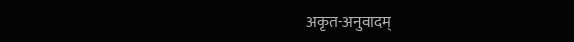अकृत-अनुवादम्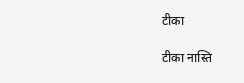टीका

टीका नास्ति